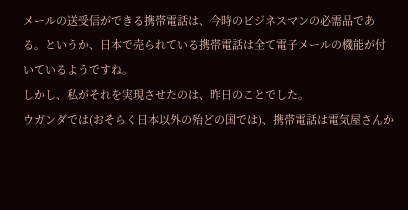メールの送受信ができる携帯電話は、今時のビジネスマンの必需品である。というか、日本で売られている携帯電話は全て電子メールの機能が付いているようですね。
しかし、私がそれを実現させたのは、昨日のことでした。
ウガンダでは(おそらく日本以外の殆どの国では)、携帯電話は電気屋さんか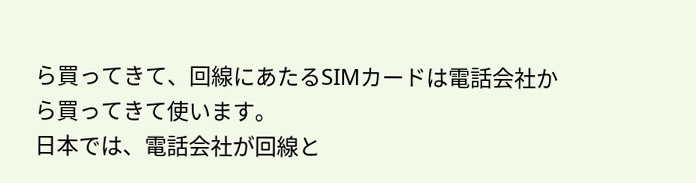ら買ってきて、回線にあたるSIMカードは電話会社から買ってきて使います。
日本では、電話会社が回線と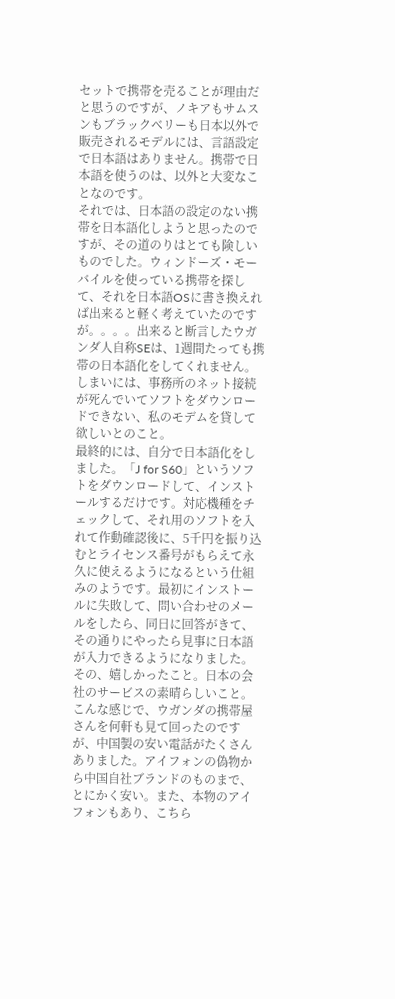セットで携帯を売ることが理由だと思うのですが、ノキアもサムスンもブラックベリーも日本以外で販売されるモデルには、言語設定で日本語はありません。携帯で日本語を使うのは、以外と大変なことなのです。
それでは、日本語の設定のない携帯を日本語化しようと思ったのですが、その道のりはとても険しいものでした。ウィンドーズ・モーバイルを使っている携帯を探して、それを日本語OSに書き換えれば出来ると軽く考えていたのですが。。。。出来ると断言したウガンダ人自称SEは、1週間たっても携帯の日本語化をしてくれません。しまいには、事務所のネット接続が死んでいてソフトをダウンロードできない、私のモデムを貸して欲しいとのこと。
最終的には、自分で日本語化をしました。「J for S60」というソフトをダウンロードして、インストールするだけです。対応機種をチェックして、それ用のソフトを入れて作動確認後に、5千円を振り込むとライセンス番号がもらえて永久に使えるようになるという仕組みのようです。最初にインストールに失敗して、問い合わせのメールをしたら、同日に回答がきて、その通りにやったら見事に日本語が入力できるようになりました。その、嬉しかったこと。日本の会社のサービスの素晴らしいこと。
こんな感じで、ウガンダの携帯屋さんを何軒も見て回ったのですが、中国製の安い電話がたくさんありました。アイフォンの偽物から中国自社ブランドのものまで、とにかく安い。また、本物のアイフォンもあり、こちら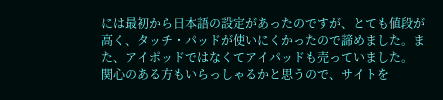には最初から日本語の設定があったのですが、とても値段が高く、タッチ・パッドが使いにくかったので諦めました。また、アイポッドではなくてアイパッドも売っていました。
関心のある方もいらっしゃるかと思うので、サイトを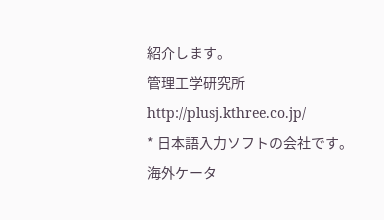紹介します。
管理工学研究所 http://plusj.kthree.co.jp/
* 日本語入力ソフトの会社です。
海外ケータ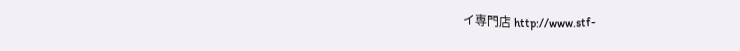イ専門店 http://www.stf-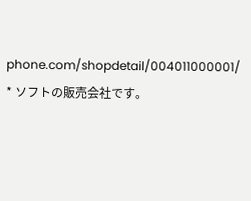phone.com/shopdetail/004011000001/
* ソフトの販売会社です。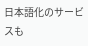日本語化のサービスも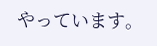やっています。